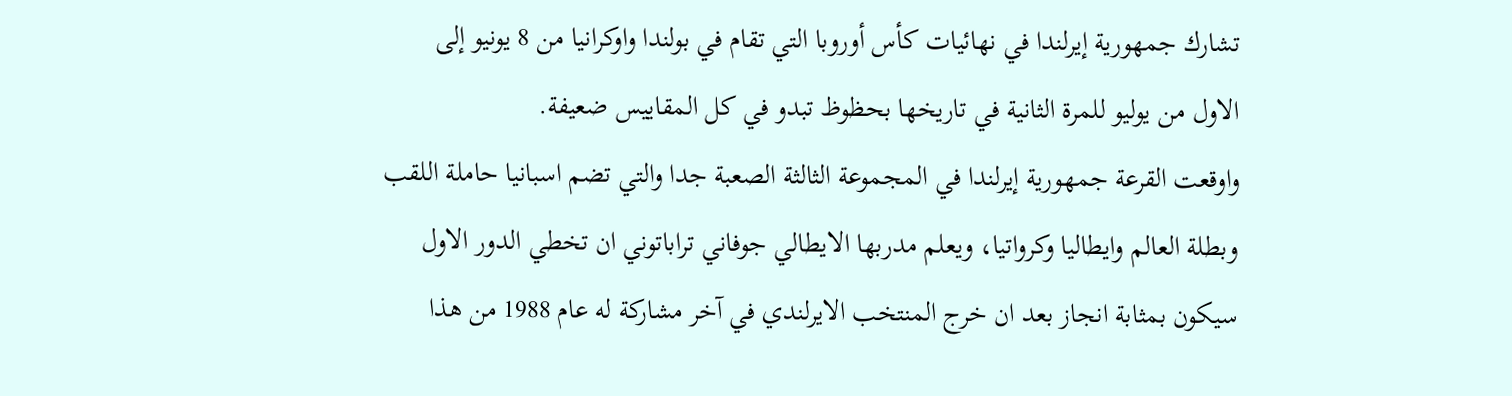تشارك جمهورية إيرلندا في نهائيات كأس أوروبا التي تقام في بولندا واوكرانيا من 8 يونيو إلى الاول من يوليو للمرة الثانية في تاريخها بحظوظ تبدو في كل المقاييس ضعيفة.
واوقعت القرعة جمهورية إيرلندا في المجموعة الثالثة الصعبة جدا والتي تضم اسبانيا حاملة اللقب وبطلة العالم وايطاليا وكرواتيا، ويعلم مدربها الايطالي جوفاني تراباتوني ان تخطي الدور الاول سيكون بمثابة انجاز بعد ان خرج المنتخب الايرلندي في آخر مشاركة له عام 1988 من هذا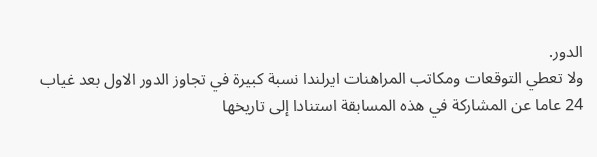الدور.
ولا تعطي التوقعات ومكاتب المراهنات ايرلندا نسبة كبيرة في تجاوز الدور الاول بعد غياب 24 عاما عن المشاركة في هذه المسابقة استنادا إلى تاريخها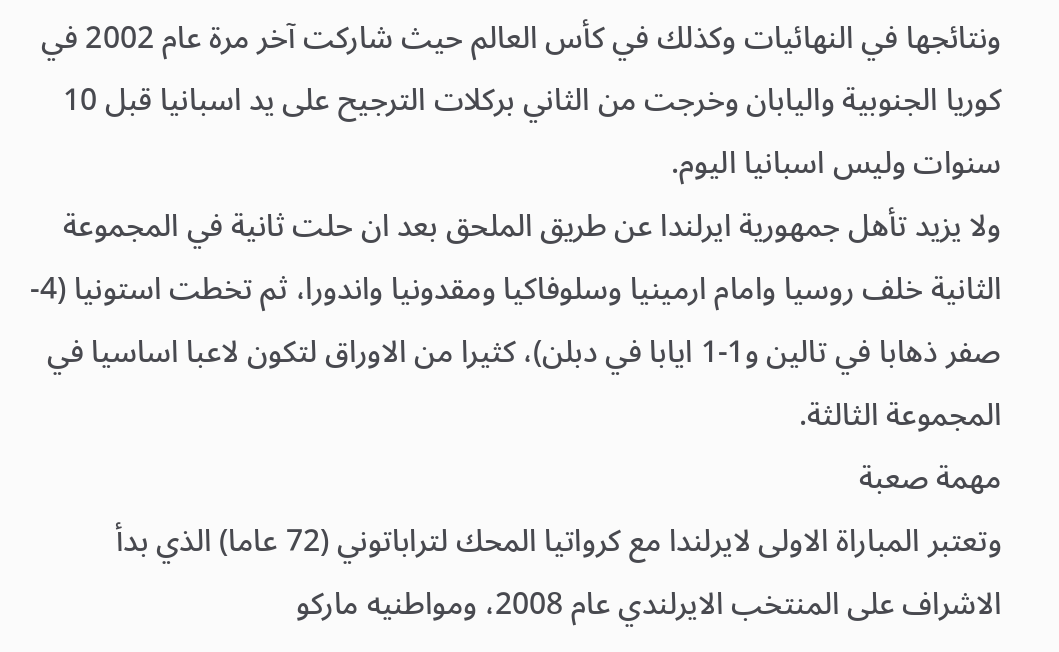ونتائجها في النهائيات وكذلك في كأس العالم حيث شاركت آخر مرة عام 2002 في كوريا الجنوبية واليابان وخرجت من الثاني بركلات الترجيح على يد اسبانيا قبل 10 سنوات وليس اسبانيا اليوم.
ولا يزيد تأهل جمهورية ايرلندا عن طريق الملحق بعد ان حلت ثانية في المجموعة الثانية خلف روسيا وامام ارمينيا وسلوفاكيا ومقدونيا واندورا، ثم تخطت استونيا (4-صفر ذهابا في تالين و1-1 ايابا في دبلن)، كثيرا من الاوراق لتكون لاعبا اساسيا في المجموعة الثالثة.
مهمة صعبة
وتعتبر المباراة الاولى لايرلندا مع كرواتيا المحك لتراباتوني (72 عاما) الذي بدأ الاشراف على المنتخب الايرلندي عام 2008، ومواطنيه ماركو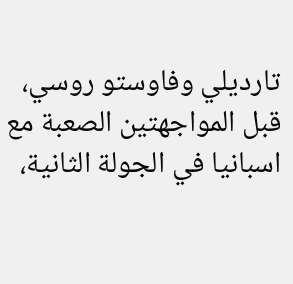تارديلي وفاوستو روسي، قبل المواجهتين الصعبة مع اسبانيا في الجولة الثانية،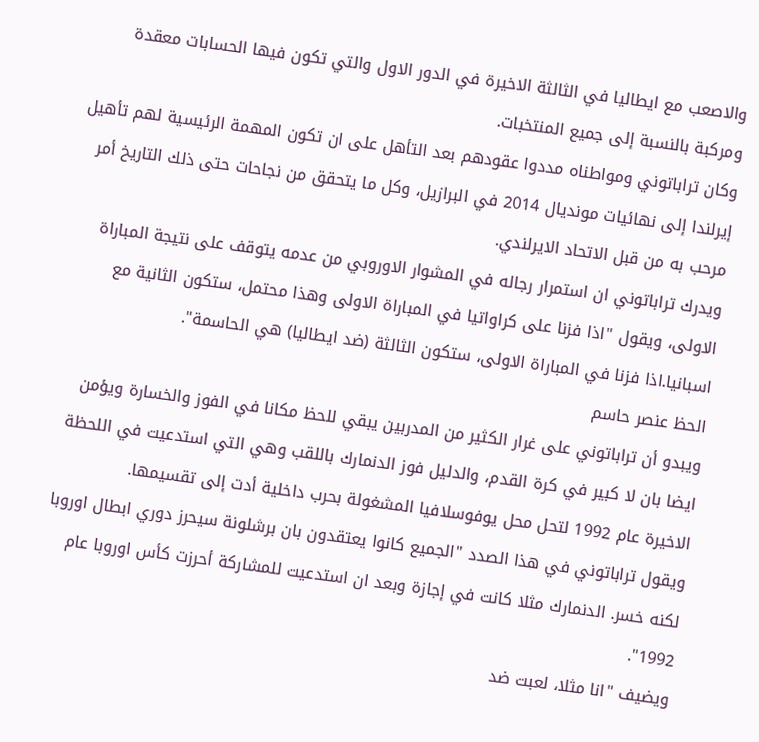والاصعب مع ايطاليا في الثالثة الاخيرة في الدور الاول والتي تكون فيها الحسابات معقدة ومركبة بالنسبة إلى جميع المنتخبات.
وكان تراباتوني ومواطناه مددوا عقودهم بعد التأهل على ان تكون المهمة الرئيسية لهم تأهيل إيرلندا إلى نهائيات مونديال 2014 في البرازيل، وكل ما يتحقق من نجاحات حتى ذلك التاريخ أمر مرحب به من قبل الاتحاد الايرلندي.
ويدرك تراباتوني ان استمرار رجاله في المشوار الاوروبي من عدمه يتوقف على نتيجة المباراة الاولى، ويقول "اذا فزنا على كراواتيا في المباراة الاولى وهذا محتمل، ستكون الثانية مع اسبانيا.اذا فزنا في المباراة الاولى، ستكون الثالثة (ضد ايطاليا) هي الحاسمة".
الحظ عنصر حاسم
ويبدو أن تراباتوني على غرار الكثير من المدربين يبقي للحظ مكانا في الفوز والخسارة ويؤمن ايضا بان لا كبير في كرة القدم، والدليل فوز الدنمارك باللقب وهي التي استدعيت في اللحظة الاخيرة عام 1992 لتحل محل يوفوسلافيا المشغولة بحرب داخلية أدت إلى تقسيمها.
ويقول تراباتوني في هذا الصدد "الجميع كانوا يعتقدون بان برشلونة سيحرز دوري ابطال اوروبا لكنه خسر. الدنمارك مثلا كانت في إجازة وبعد ان استدعيت للمشاركة أحرزت كأس اوروبا عام 1992".
ويضيف "انا مثلا، لعبت ضد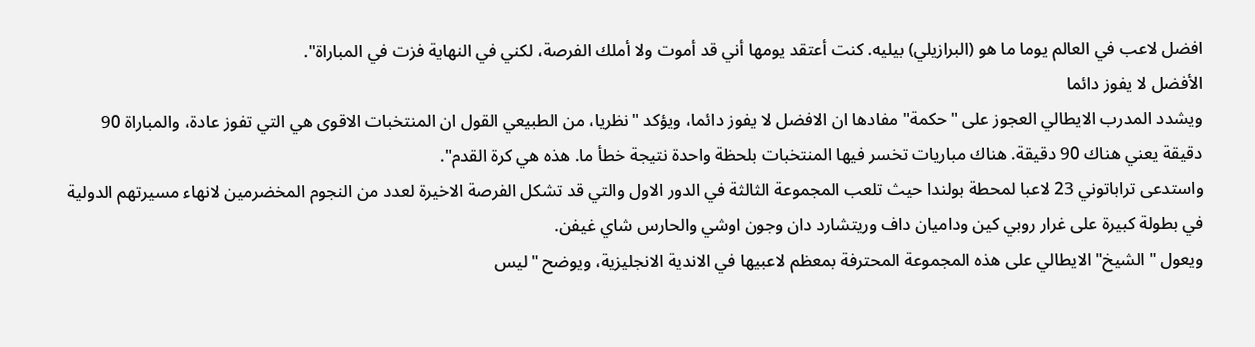افضل لاعب في العالم يوما ما هو (البرازيلي) بيليه. كنت أعتقد يومها أني قد أموت ولا أملك الفرصة، لكني في النهاية فزت في المباراة".
الأفضل لا يفوز دائما
ويشدد المدرب الايطالي العجوز على "حكمة" مفادها ان الافضل لا يفوز دائما، ويؤكد "نظريا، من الطبيعي القول ان المنتخبات الاقوى هي التي تفوز عادة، والمباراة 90 دقيقة يعني هناك 90 دقيقة. هناك مباريات تخسر فيها المنتخبات بلحظة واحدة نتيجة خطأ ما. هذه هي كرة القدم".
واستدعى تراباتوني 23 لاعبا لمحطة بولندا حيث تلعب المجموعة الثالثة في الدور الاول والتي قد تشكل الفرصة الاخيرة لعدد من النجوم المخضرمين لانهاء مسيرتهم الدولية في بطولة كبيرة على غرار روبي كين وداميان داف وريتشارد دان وجون اوشي والحارس شاي غيفن.
ويعول "الشيخ" الايطالي على هذه المجموعة المحترفة بمعظم لاعبيها في الاندية الانجليزية، ويوضح "ليس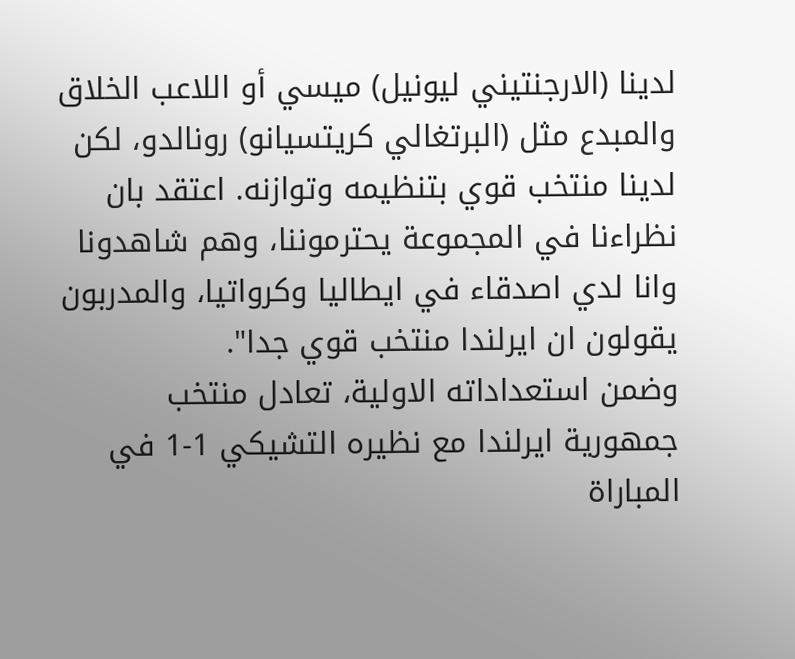لدينا (الارجنتيني ليونيل) ميسي أو اللاعب الخلاق والمبدع مثل (البرتغالي كريتسيانو) رونالدو، لكن لدينا منتخب قوي بتنظيمه وتوازنه. اعتقد بان نظراءنا في المجموعة يحترموننا، وهم شاهدونا وانا لدي اصدقاء في ايطاليا وكرواتيا، والمدربون يقولون ان ايرلندا منتخب قوي جدا".
وضمن استعداداته الاولية، تعادل منتخب جمهورية ايرلندا مع نظيره التشيكي 1-1 في المباراة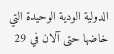الدولية الودية الوحيدة التي خاضها حتى آلان في 29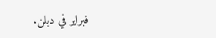فبراير في دبلن.